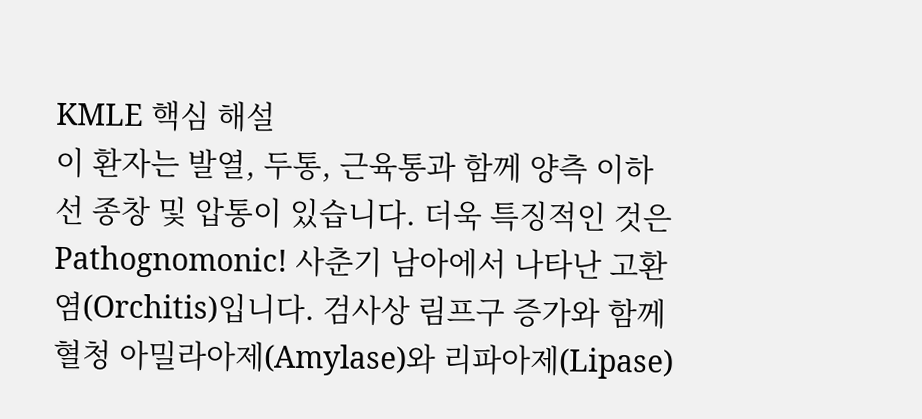KMLE 핵심 해설
이 환자는 발열, 두통, 근육통과 함께 양측 이하선 종창 및 압통이 있습니다. 더욱 특징적인 것은 Pathognomonic! 사춘기 남아에서 나타난 고환염(Orchitis)입니다. 검사상 림프구 증가와 함께 혈청 아밀라아제(Amylase)와 리파아제(Lipase)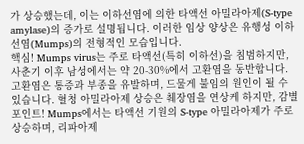가 상승했는데, 이는 이하선염에 의한 타액선 아밀라아제(S-type amylase)의 증가로 설명됩니다. 이러한 임상 양상은 유행성 이하선염(Mumps)의 전형적인 모습입니다.
핵심! Mumps virus는 주로 타액선(특히 이하선)을 침범하지만, 사춘기 이후 남성에서는 약 20-30%에서 고환염을 동반합니다. 고환염은 통증과 부종을 유발하며, 드물게 불임의 원인이 될 수 있습니다. 혈청 아밀라아제 상승은 췌장염을 연상케 하지만, 감별 포인트! Mumps에서는 타액선 기원의 S-type 아밀라아제가 주로 상승하며, 리파아제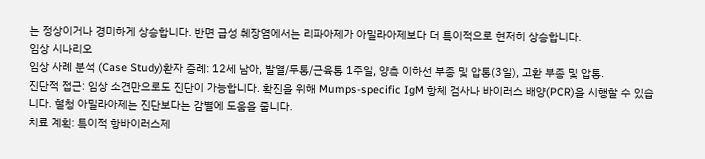는 정상이거나 경미하게 상승합니다. 반면 급성 췌장염에서는 리파아제가 아밀라아제보다 더 특이적으로 현저히 상승합니다.
임상 시나리오
임상 사례 분석 (Case Study)환자 증례: 12세 남아, 발열/두통/근육통 1주일, 양측 이하선 부종 및 압통(3일), 고환 부종 및 압통.
진단적 접근: 임상 소견만으로도 진단이 가능합니다. 확진을 위해 Mumps-specific IgM 항체 검사나 바이러스 배양(PCR)을 시행할 수 있습니다. 혈청 아밀라아제는 진단보다는 감별에 도움을 줍니다.
치료 계획: 특이적 항바이러스제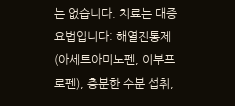는 없습니다. 치료는 대증 요법입니다: 해열진통제(아세트아미노펜, 이부프로펜), 충분한 수분 섭취,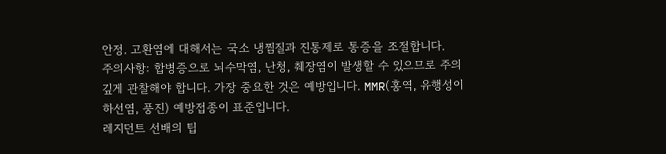안정. 고환염에 대해서는 국소 냉찜질과 진통제로 통증을 조절합니다.
주의사항: 합병증으로 뇌수막염, 난청, 췌장염이 발생할 수 있으므로 주의 깊게 관찰해야 합니다. 가장 중요한 것은 예방입니다. MMR(홍역, 유행성이하선염, 풍진) 예방접종이 표준입니다.
레지던트 선배의 팁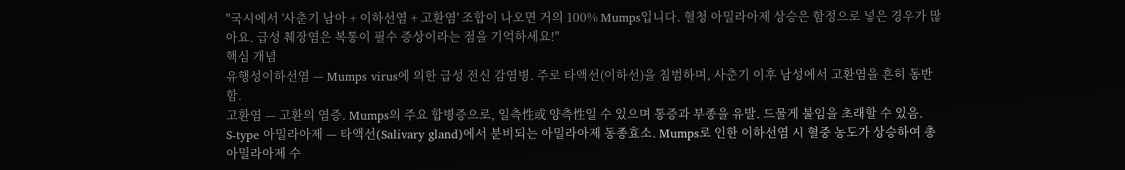"국시에서 '사춘기 남아 + 이하선염 + 고환염' 조합이 나오면 거의 100% Mumps입니다. 혈청 아밀라아제 상승은 함정으로 넣은 경우가 많아요. 급성 췌장염은 복통이 필수 증상이라는 점을 기억하세요!"
핵심 개념
유행성이하선염 — Mumps virus에 의한 급성 전신 감염병. 주로 타액선(이하선)을 침범하며, 사춘기 이후 남성에서 고환염을 흔히 동반함.
고환염 — 고환의 염증. Mumps의 주요 합병증으로, 일측性或 양측性일 수 있으며 통증과 부종을 유발. 드물게 불임을 초래할 수 있음.
S-type 아밀라아제 — 타액선(Salivary gland)에서 분비되는 아밀라아제 동종효소. Mumps로 인한 이하선염 시 혈중 농도가 상승하여 총 아밀라아제 수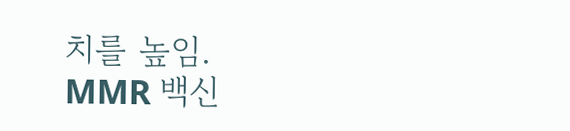치를 높임.
MMR 백신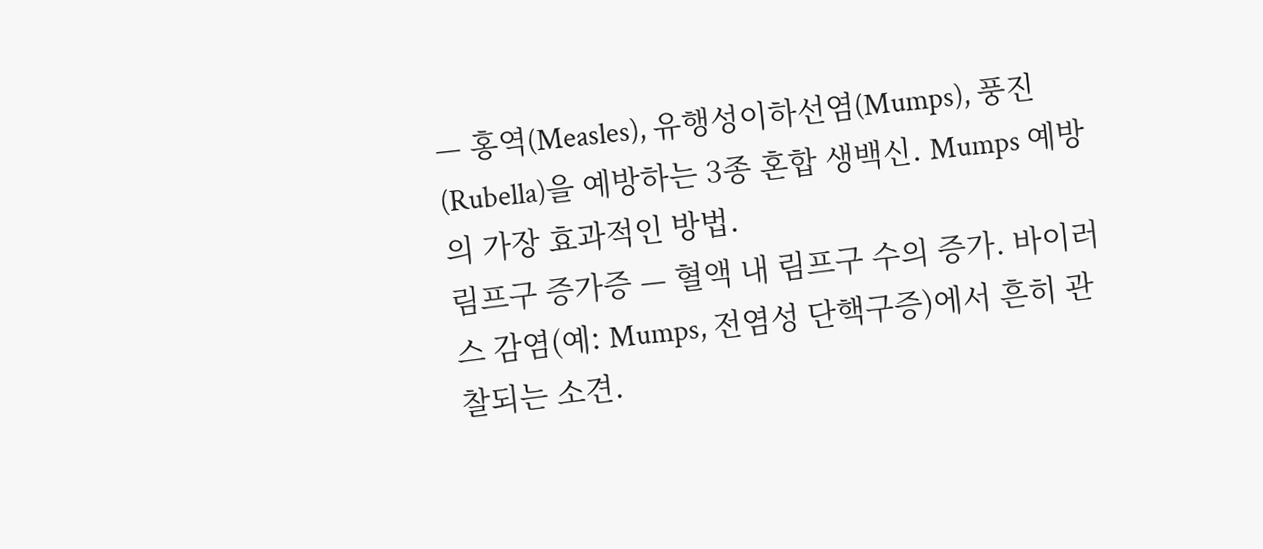— 홍역(Measles), 유행성이하선염(Mumps), 풍진(Rubella)을 예방하는 3종 혼합 생백신. Mumps 예방의 가장 효과적인 방법.
림프구 증가증 — 혈액 내 림프구 수의 증가. 바이러스 감염(예: Mumps, 전염성 단핵구증)에서 흔히 관찰되는 소견.